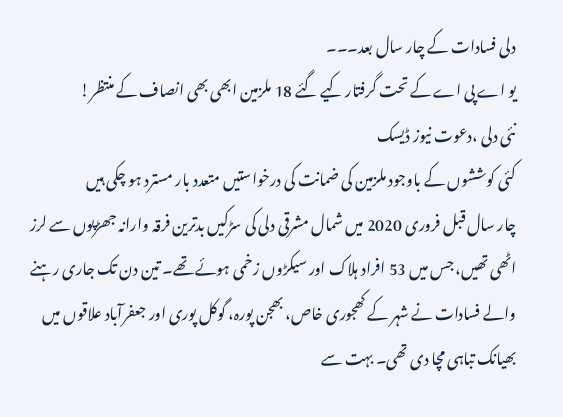دلی فسادات کے چار سال بعد۔۔۔
یو اے پی اے کے تحت گرفتار کیے گئے 18 ملزمین ابھی بھی انصاف کے منتظر!
نئی دلی ،دعوت نیوز ڈیسک
کئی کوششوں کے باوجود ملزمین کی ضمانت کی درخواستیں متعدد بار مسترد ہو چکی ہیں
چار سال قبل فروری 2020 میں شمال مشرقی دلی کی سڑکیں بدترین فرقہ وارانہ جھڑپوں سے لرز اٹھی تھیں، جس میں 53 افراد ہلاک اور سیکڑوں زخمی ہوئے تھے۔ تین دن تک جاری رہنے والے فسادات نے شہر کے کھجوری خاص، بھجن پورہ، گوکل پوری اور جعفرآباد علاقوں میں بھیانک تباہی مچا دی تھی۔ بہت سے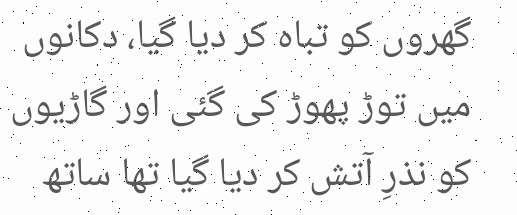گھروں کو تباہ کر دیا گیا، دکانوں میں توڑ پھوڑ کی گئی اور گاڑیوں کو نذرِ آتش کر دیا گیا تھا ساتھ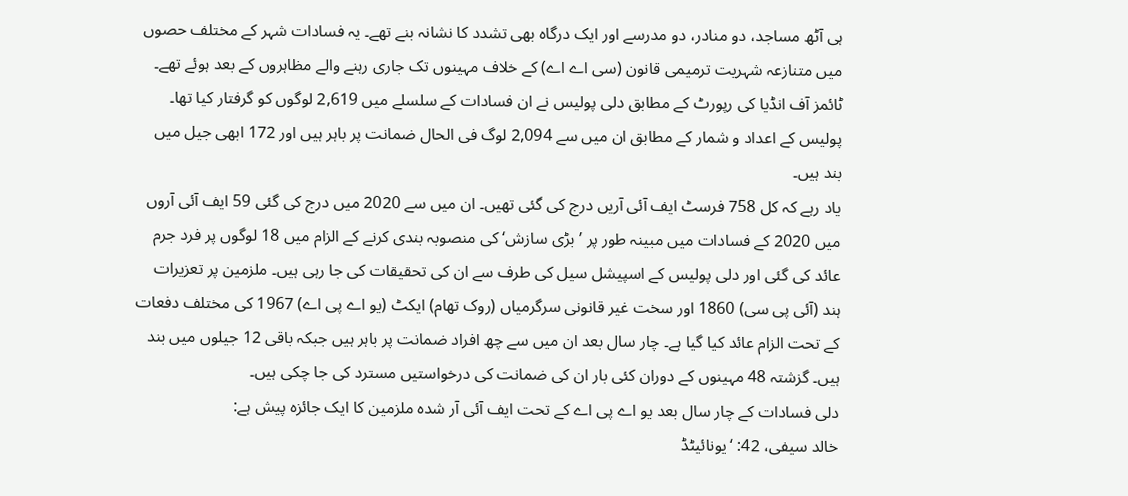ہی آٹھ مساجد، دو منادر، دو مدرسے اور ایک درگاہ بھی تشدد کا نشانہ بنے تھے۔ یہ فسادات شہر کے مختلف حصوں میں متنازعہ شہریت ترمیمی قانون (سی اے اے) کے خلاف مہینوں تک جاری رہنے والے مظاہروں کے بعد ہوئے تھے۔ ٹائمز آف انڈیا کی رپورٹ کے مطابق دلی پولیس نے ان فسادات کے سلسلے میں 2,619 لوگوں کو گرفتار کیا تھا۔ پولیس کے اعداد و شمار کے مطابق ان میں سے 2,094 لوگ فی الحال ضمانت پر باہر ہیں اور 172 ابھی جیل میں بند ہیں۔
یاد رہے کہ کل 758 فرسٹ ایف آئی آریں درج کی گئی تھیں۔ ان میں سے 2020 میں درج کی گئی 59 ایف آئی آروں میں 2020 کے فسادات میں مبینہ طور پر ’بڑی سازش‘ کی منصوبہ بندی کرنے کے الزام میں 18 لوگوں پر فرد جرم عائد کی گئی اور دلی پولیس کے اسپیشل سیل کی طرف سے ان کی تحقیقات کی جا رہی ہیں۔ ملزمین پر تعزیرات ہند (آئی پی سی) 1860 اور سخت غیر قانونی سرگرمیاں (روک تھام) ایکٹ (یو اے پی اے) 1967 کی مختلف دفعات کے تحت الزام عائد کیا گیا ہے۔ چار سال بعد ان میں سے چھ افراد ضمانت پر باہر ہیں جبکہ باقی 12 جیلوں میں بند ہیں۔ گزشتہ 48 مہینوں کے دوران کئی بار ان کی ضمانت کی درخواستیں مسترد کی جا چکی ہیں۔
دلی فسادات کے چار سال بعد یو اے پی اے کے تحت ایف آئی آر شدہ ملزمین کا ایک جائزہ پیش ہے:
خالد سیفی، 42: ‘یونائیٹڈ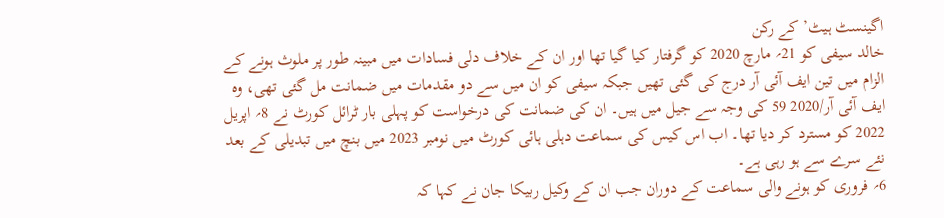اگینسٹ ہیٹ’ کے رکن
خالد سیفی کو 21؍ مارچ 2020 کو گرفتار کیا گیا تھا اور ان کے خلاف دلی فسادات میں مبینہ طور پر ملوث ہونے کے الزام میں تین ایف آئی آر درج کی گئی تھیں جبکہ سیفی کو ان میں سے دو مقدمات میں ضمانت مل گئی تھی، وہ ایف آئی آر/2020 59 کی وجہ سے جیل میں ہیں۔ ان کی ضمانت کی درخواست کو پہلی بار ٹرائل کورٹ نے 8؍ اپریل 2022 کو مسترد کر دیا تھا۔ اب اس کیس کی سماعت دہلی ہائی کورٹ میں نومبر 2023 میں بنچ میں تبدیلی کے بعد نئے سرے سے ہو رہی ہے۔
6؍ فروری کو ہونے والی سماعت کے دوران جب ان کے وکیل ربیکا جان نے کہا کہ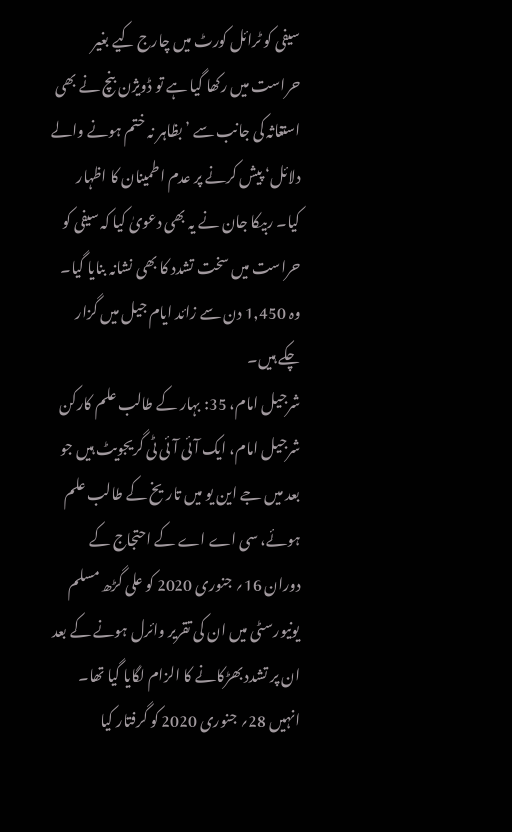سیفی کو ٹرائل کورٹ میں چارج کیے بغیر حراست میں رکھا گیا ہے تو ڈویژن بنچ نے بھی استغاثہ کی جانب سے ’بظاہر نہ ختم ہونے والے دلائل‘ پیش کرنے پر عدم اطمینان کا اظہار کیا۔ ربیکا جان نے یہ بھی دعویٰ کیا کہ سیفی کو حراست میں سخت تشدد کا بھی نشانہ بنایا گیا۔ وہ 1,450 دن سے زائد ایام جیل میں گزار چکے ہیں۔
شرجیل امام، 35: بہار کے طالب علم کارکن
شرجیل امام، ایک آئی آئی ٹی گریجویٹ ہیں جو بعد میں جے این یو میں تاریخ کے طالب علم ہوئے، سی اے اے کے احتجاج کے دوران 16؍ جنوری 2020 کو علی گڑھ مسلم یونیورسٹی میں ان کی تقریر وائرل ہونے کے بعد ان پر تشدد بھڑکانے کا الزام لگایا گیا تھا۔ انہیں 28؍ جنوری 2020 کو گرفتار کیا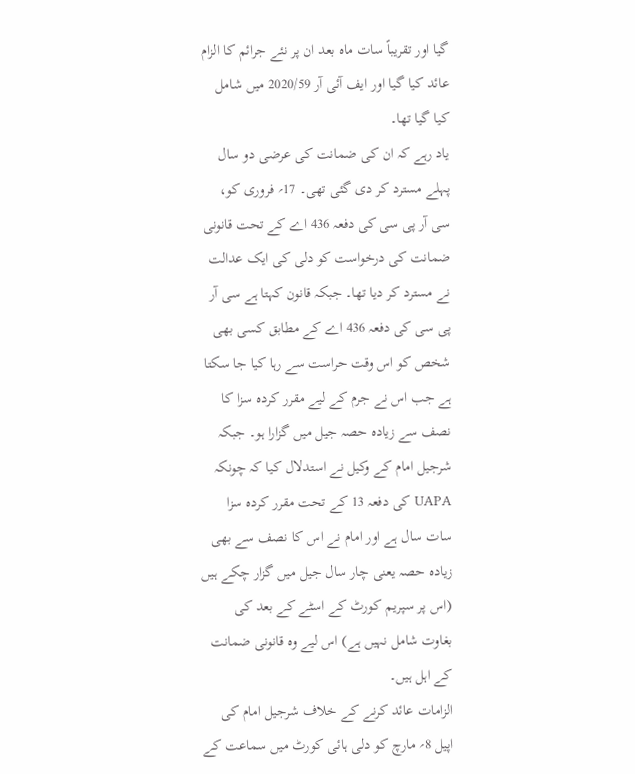گیا اور تقریباً سات ماہ بعد ان پر نئے جرائم کا الزام عائد کیا گیا اور ایف آئی آر 2020/59 میں شامل کیا گیا تھا۔
یاد رہے کہ ان کی ضمانت کی عرضی دو سال پہلے مسترد کر دی گئی تھی۔ 17؍ فروری کو، سی آر پی سی کی دفعہ 436 اے کے تحت قانونی ضمانت کی درخواست کو دلی کی ایک عدالت نے مسترد کر دیا تھا۔ جبکہ قانون کہتا ہے سی آر پی سی کی دفعہ 436 اے کے مطابق کسی بھی شخص کو اس وقت حراست سے رہا کیا جا سکتا ہے جب اس نے جرم کے لیے مقرر کردہ سزا کا نصف سے زیادہ حصہ جیل میں گزارا ہو۔ جبکہ شرجیل امام کے وکیل نے استدلال کیا کہ چونکہ UAPA کی دفعہ 13 کے تحت مقرر کردہ سزا سات سال ہے اور امام نے اس کا نصف سے بھی زیادہ حصہ یعنی چار سال جیل میں گزار چکے ہیں (اس پر سپریم کورٹ کے اسٹے کے بعد کی بغاوت شامل نہیں ہے) اس لیے وہ قانونی ضمانت کے اہل ہیں۔
الزامات عائد کرنے کے خلاف شرجیل امام کی اپیل 8؍ مارچ کو دلی ہائی کورٹ میں سماعت کے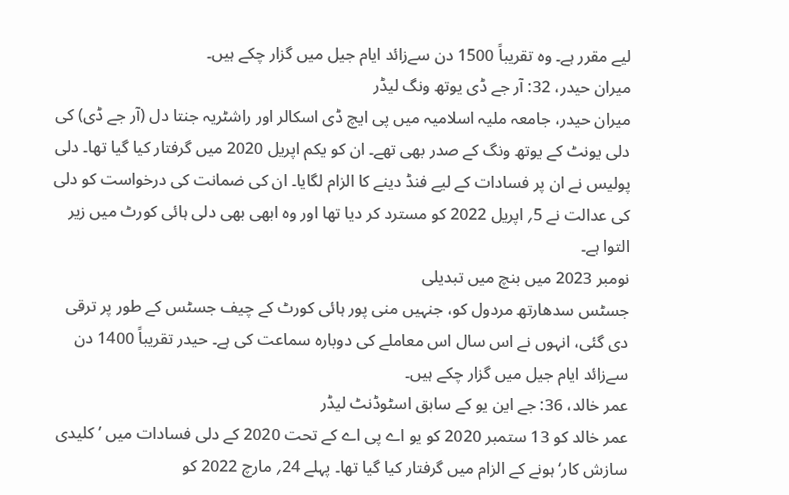لیے مقرر ہے۔ وہ تقریباً 1500 دن سےزائد ایام جیل میں گزار چکے ہیں۔
میران حیدر، 32: آر جے ڈی یوتھ ونگ لیڈر
میران حیدر، جامعہ ملیہ اسلامیہ میں پی ایچ ڈی اسکالر اور راشٹریہ جنتا دل (آر جے ڈی) کی دلی یونٹ کے یوتھ ونگ کے صدر بھی تھے۔ ان کو یکم اپریل 2020 میں گرفتار کیا گیا تھا۔ دلی پولیس نے ان پر فسادات کے لیے فنڈ دینے کا الزام لگایا۔ ان کی ضمانت کی درخواست کو دلی کی عدالت نے 5؍ اپریل 2022 کو مسترد کر دیا تھا اور وہ ابھی بھی دلی ہائی کورٹ میں زیر التوا ہے۔
نومبر 2023 میں بنچ میں تبدیلی
جسٹس سدھارتھ مردول کو، جنہیں منی پور ہائی کورٹ کے چیف جسٹس کے طور پر ترقی دی گئی، انہوں نے اس سال اس معاملے کی دوبارہ سماعت کی ہے۔ حیدر تقریباً 1400 دن سےزائد ایام جیل میں گزار چکے ہیں۔
عمر خالد، 36: جے این یو کے سابق اسٹوڈنٹ لیڈر
عمر خالد کو 13 ستمبر 2020 کو یو اے پی اے کے تحت 2020 کے دلی فسادات میں ’کلیدی سازش کار‘ ہونے کے الزام میں گرفتار کیا گیا تھا۔ پہلے 24؍ مارچ 2022 کو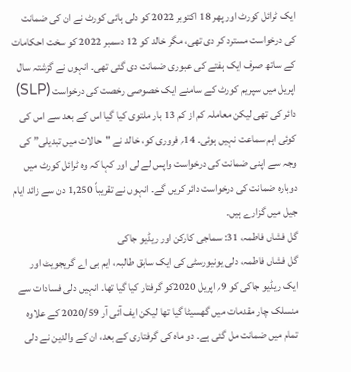ایک ٹرائل کورٹ اور پھر 18 اکتوبر 2022 کو دلی ہائی کورٹ نے ان کی ضمانت کی درخواست مسترد کر دی تھی، مگر خالد کو 12 دسمبر 2022 کو سخت احکامات کے ساتھ صرف ایک ہفتے کی عبوری ضمانت دی گئی تھی۔ انہوں نے گزشتہ سال اپریل میں سپریم کورٹ کے سامنے ایک خصوصی رخصت کی درخواست (SLP) دائر کی تھی لیکن معاملہ کم از کم 13 بار ملتوی کیا گیا اس کے بعد سے اس کی کوئی اہم سماعت نہیں ہوئی۔ 14؍ فروری کو، خالد نے "حالات میں تبدیلی” کی وجہ سے اپنی ضمانت کی درخواست واپس لے لی اور کہا کہ وہ ٹرائل کورٹ میں دوبارہ ضمانت کی درخواست دائر کریں گے۔ انہوں نے تقریباً 1,250 دن سے زائد ایام جیل میں گزارے ہیں۔
گل فشاں فاطمہ، 31: سماجی کارکن اور ریڈیو جاکی
گل فشاں فاطمہ، دلی یونیورسٹی کی ایک سابق طالبہ، ایم بی اے گریجویٹ اور ایک ریڈیو جاکی کو 9؍ اپریل 2020کو گرفتار کیا گیا تھا۔ انہیں دلی فسادات سے منسلک چار مقدمات میں گھسیٹا گیا تھا لیکن ایف آئی آر 2020/59 کے علاوہ تمام میں ضمانت مل گئی ہے۔ دو ماہ کی گرفتاری کے بعد، ان کے والدین نے دلی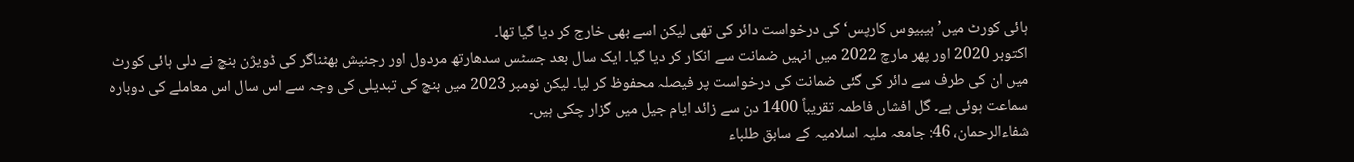ہائی کورٹ میں’ ہیبیوس کارپس‘ کی درخواست دائر کی تھی لیکن اسے بھی خارج کر دیا گیا تھا۔
اکتوبر 2020 اور پھر مارچ 2022 میں انہیں ضمانت سے انکار کر دیا گیا۔ ایک سال بعد جسٹس سدھارتھ مردول اور رجنیش بھٹناگر کی ڈویژن بنچ نے دلی ہائی کورٹ میں ان کی طرف سے دائر کی گئی ضمانت کی درخواست پر فیصلہ محفوظ کر لیا۔ لیکن نومبر 2023 میں بنچ کی تبدیلی کی وجہ سے اس سال اس معاملے کی دوبارہ سماعت ہوئی ہے۔ گل افشاں فاطمہ تقریباً 1400 دن سے زائد ایام جیل میں گزار چکی ہیں۔
شفاءالرحمان، 46: جامعہ ملیہ اسلامیہ کے سابق طلباء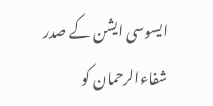ایسوسی ایشن کے صدر
شفاءالرحمان کو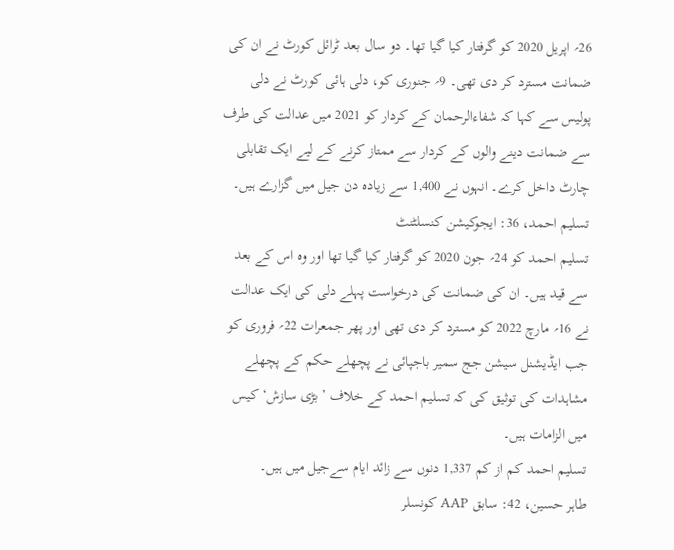26؍ اپریل 2020 کو گرفتار کیا گیا تھا۔ دو سال بعد ٹرائل کورٹ نے ان کی ضمانت مسترد کر دی تھی۔ 9؍ جنوری کو، دلی ہائی کورٹ نے دلی پولیس سے کہا کہ شفاءالرحمان کے کردار کو 2021 میں عدالت کی طرف سے ضمانت دینے والوں کے کردار سے ممتاز کرنے کے لیے ایک تقابلی چارٹ داخل کرے۔ انہوں نے 1,400 سے زیادہ دن جیل میں گزارے ہیں۔
تسلیم احمد، 36: ایجوکیشن کنسلٹنٹ
تسلیم احمد کو 24؍ جون 2020 کو گرفتار کیا گیا تھا اور وہ اس کے بعد سے قید ہیں۔ ان کی ضمانت کی درخواست پہلے دلی کی ایک عدالت نے 16؍ مارچ 2022 کو مسترد کر دی تھی اور پھر جمعرات 22؍ فروری کو جب ایڈیشنل سیشن جج سمیر باجپائی نے پچھلے حکم کے پچھلے مشاہدات کی توثیق کی کہ تسلیم احمد کے خلاف ’بڑی سازش‘ کیس میں الزامات ہیں۔
تسلیم احمد کم از کم 1,337 دنوں سے زائد ایام سےجیل میں ہیں۔
طاہر حسین، 42: سابق AAP کونسلر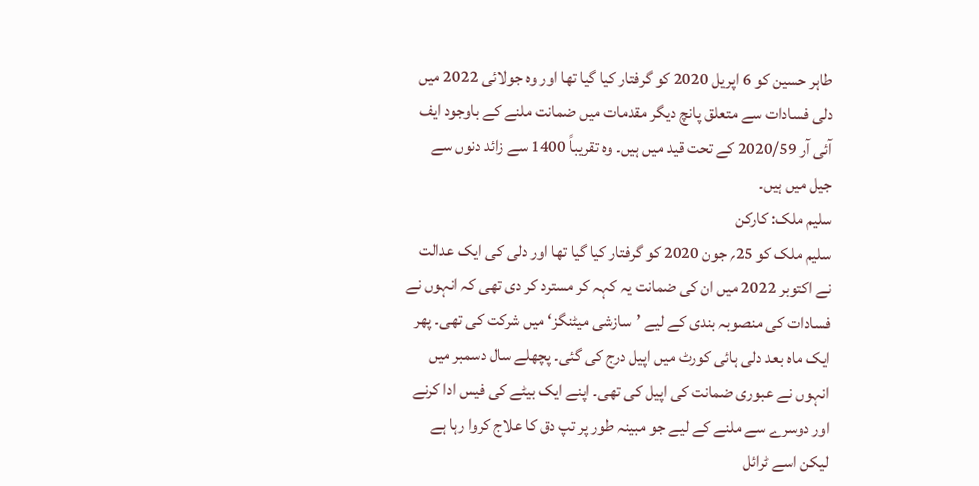طاہر حسین کو 6 اپریل 2020 کو گرفتار کیا گیا تھا اور وہ جولائی 2022 میں دلی فسادات سے متعلق پانچ دیگر مقدمات میں ضمانت ملنے کے باوجود ایف آئی آر 2020/59 کے تحت قید میں ہیں۔ وہ تقریباً 1400 سے زائد دنوں سے جیل میں ہیں۔
سلیم ملک: کارکن
سلیم ملک کو 25؍ جون 2020 کو گرفتار کیا گیا تھا اور دلی کی ایک عدالت نے اکتوبر 2022 میں ان کی ضمانت یہ کہہ کر مسترد کر دی تھی کہ انہوں نے فسادات کی منصوبہ بندی کے لیے ’سازشی میٹنگز‘ میں شرکت کی تھی۔ پھر ایک ماہ بعد دلی ہائی کورٹ میں اپیل درج کی گئی۔ پچھلے سال دسمبر میں انہوں نے عبوری ضمانت کی اپیل کی تھی۔ اپنے ایک بیٹے کی فیس ادا کرنے اور دوسرے سے ملنے کے لیے جو مبینہ طور پر تپ دق کا علاج کروا رہا ہے لیکن اسے ٹرائل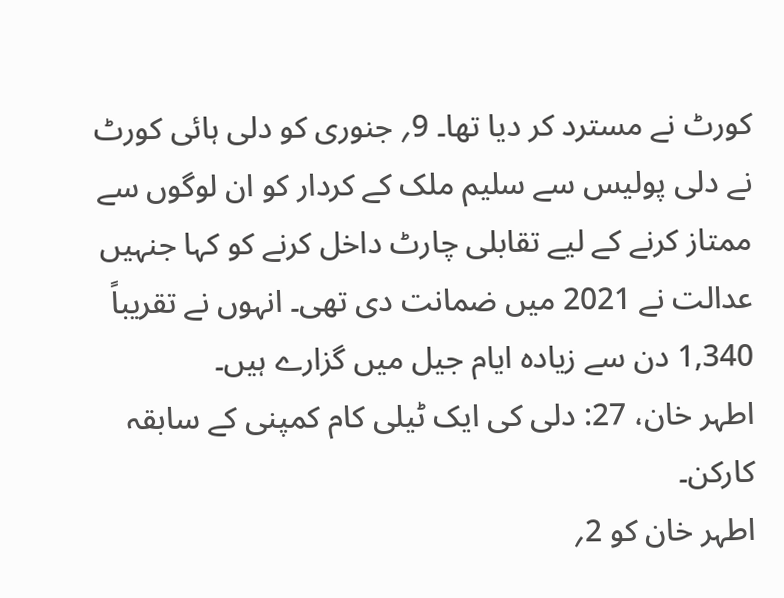کورٹ نے مسترد کر دیا تھا۔ 9؍ جنوری کو دلی ہائی کورٹ نے دلی پولیس سے سلیم ملک کے کردار کو ان لوگوں سے ممتاز کرنے کے لیے تقابلی چارٹ داخل کرنے کو کہا جنہیں عدالت نے 2021 میں ضمانت دی تھی۔ انہوں نے تقریباً 1,340 دن سے زیادہ ایام جیل میں گزارے ہیں۔
اطہر خان، 27: دلی کی ایک ٹیلی کام کمپنی کے سابقہ کارکن۔
اطہر خان کو 2؍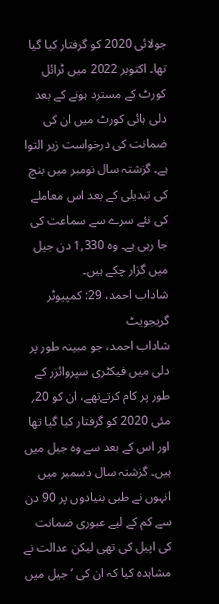جولائی 2020 کو گرفتار کیا گیا تھا۔ اکتوبر 2022 میں ٹرائل کورٹ کے مسترد ہونے کے بعد دلی ہائی کورٹ میں ان کی ضمانت کی درخواست زیر التوا ہے۔ گزشتہ سال نومبر میں بنچ کی تبدیلی کے بعد اس معاملے کی نئے سرے سے سماعت کی جا رہی ہے۔ وہ 1,330 دن جیل میں گزار چکے ہیں۔
شاداب احمد، 29: کمپیوٹر گریجویٹ
شاداب احمد، جو مبینہ طور پر دلی میں فیکٹری سپروائزر کے طور پر کام کرتےتھے، ان کو 20؍ مئی 2020 کو گرفتار کیا گیا تھا اور اس کے بعد سے وہ جیل میں ہیں۔ گزشتہ سال دسمبر میں انہوں نے طبی بنیادوں پر 90 دن سے کم کے لیے عبوری ضمانت کی اپیل کی تھی لیکن عدالت نے مشاہدہ کیا کہ ان کی ’جیل میں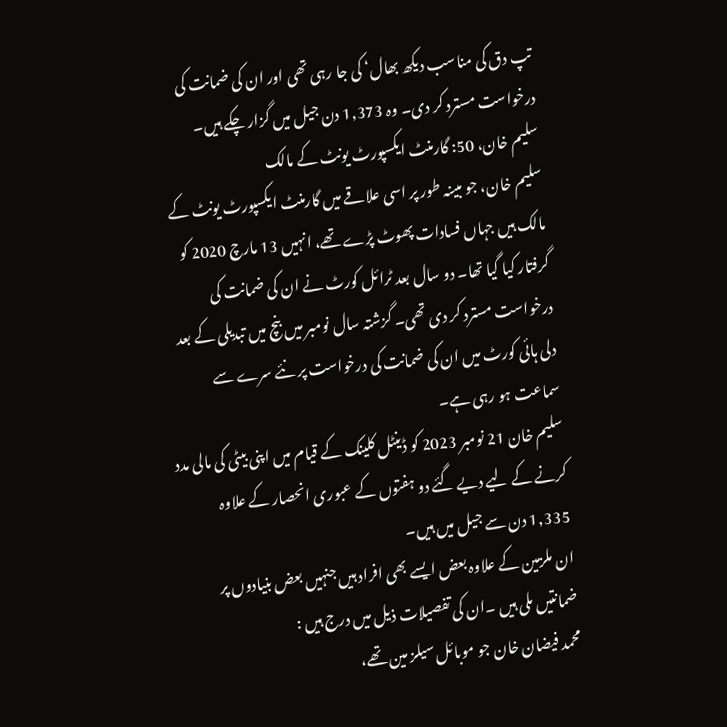تپ دق کی مناسب دیکھ بھال‘ کی جا رہی تھی اور ان کی ضمانت کی درخواست مسترد کر دی۔ وہ 1,373 دن جیل میں گزار چکے ہیں۔
سلیم خان، 50: گارمنٹ ایکسپورٹ یونٹ کے مالک
سلیم خان، جو مبینہ طور پر اسی علاقے میں گارمنٹ ایکسپورٹ یونٹ کے مالک ہیں جہاں فسادات پھوٹ پڑے تھے، انہیں 13 مارچ 2020 کو گرفتار کیا گیا تھا۔ دو سال بعد ٹرائل کورٹ نے ان کی ضمانت کی درخواست مسترد کر دی تھی۔ گزشتہ سال نومبر میں بنچ میں تبدیلی کے بعد دلی ہائی کورٹ میں ان کی ضمانت کی درخواست پر نئے سرے سے سماعت ہو رہی ہے۔
سلیم خان 21 نومبر 2023 کو ڈینٹل کلینک کے قیام میں اپنی بیٹی کی مالی مدد کرنے کے لیے دیے گئے دو ہفتوں کے عبوری انحصار کے علاوہ 1,335 دن سے جیل میں ہیں۔
ان ملزمین کے علاوہ بعض ایسے بھی افراد ہیں جنہیں بعض بنیادوں پر ضمانتیں ملی ہیں ۔ان کی تفصیلات ذیل میں درج ہیں :
محمد فیضان خان جو موبائل سیلز مین تھے،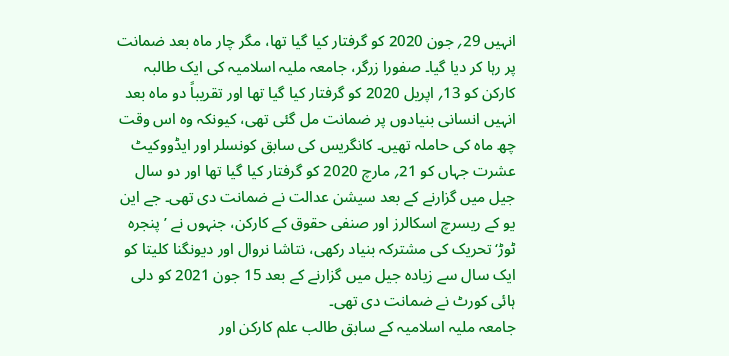انہیں 29؍ جون 2020 کو گرفتار کیا گیا تھا، مگر چار ماہ بعد ضمانت پر رہا کر دیا گیا۔ صفورا زرگر، جامعہ ملیہ اسلامیہ کی ایک طالبہ کارکن کو 13؍ اپریل 2020 کو گرفتار کیا گیا تھا اور تقریباً دو ماہ بعد انہیں انسانی بنیادوں پر ضمانت مل گئی تھی، کیونکہ وہ اس وقت چھ ماہ کی حاملہ تھیں۔ کانگریس کی سابق کونسلر اور ایڈووکیٹ عشرت جہاں کو 21؍ مارچ 2020 کو گرفتار کیا گیا تھا اور دو سال جیل میں گزارنے کے بعد سیشن عدالت نے ضمانت دی تھی۔ جے این یو کے ریسرچ اسکالرز اور صنفی حقوق کے کارکن، جنہوں نے ’پنجرہ ٹوڑ‘ تحریک کی مشترکہ بنیاد رکھی، نتاشا نروال اور دیونگنا کلیتا کو ایک سال سے زیادہ جیل میں گزارنے کے بعد 15 جون 2021 کو دلی ہائی کورٹ نے ضمانت دی تھی۔
جامعہ ملیہ اسلامیہ کے سابق طالب علم کارکن اور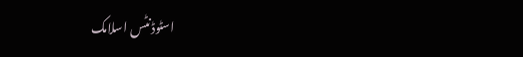اسٹوڈنٹس اسلامک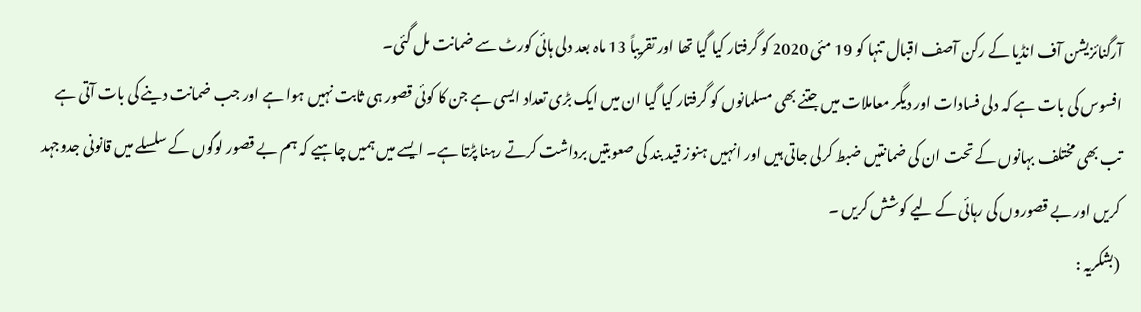آرگنائزیشن آف انڈیا کے رکن آصف اقبال تنہا کو 19 مئی 2020 کو گرفتار کیا گیا تھا اور تقریباً 13 ماہ بعد دلی ہائی کورٹ سے ضمانت مل گئی۔
افسوس کی بات ہے کہ دلی فسادات اور دیگر معاملات میں جتنے بھی مسلمانوں کو گرفتار کیا گیا ان میں ایک بڑی تعداد ایسی ہے جن کا کوئی قصور ہی ثابت نہیں ہوا ہے اور جب ضمانت دینے کی بات آتی ہے تب بھی مختلف بہانوں کے تحت ان کی ضمانتیں ضبط کرلی جاتی ہیں اور انہیں ہنوز قید بند کی صعوبتیں برداشت کرتے رہنا پڑتا ہے۔ ایسے میں ہمیں چاہیے کہ ہم بے قصور لوگوں کے سلسلے میں قانونی جدوجہد کریں اور بے قصوروں کی رہائی کے لیے کوشش کریں ۔
(بشکریہ :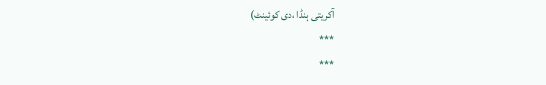آکریتی ہنڈا ،دی کوئینٹ)
***
***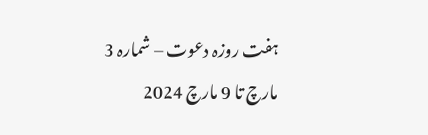ہفت روزہ دعوت – شمارہ 3 مارچ تا 9 مارچ 2024